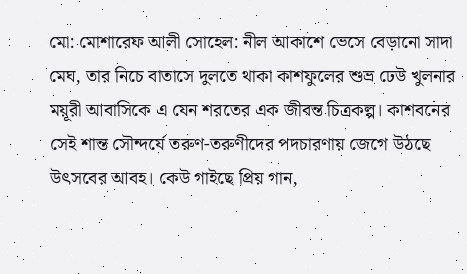মো: মোশারেফ আলী সোহেল: নীল আকাশে ভেসে বেড়ানো সাদা মেঘ, তার নিচে বাতাসে দুলতে থাকা কাশফুলের শুভ্র ঢেউ খুলনার ময়ূরী আবাসিকে এ যেন শরতের এক জীবন্ত চিত্রকল্প। কাশবনের সেই শান্ত সৌন্দর্যে তরুণ-তরুণীদের পদচারণায় জেগে উঠছে উৎসবের আবহ। কেউ গাইছে প্রিয় গান,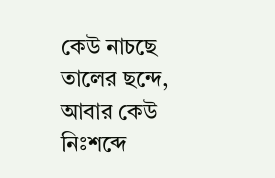কেউ নাচছে তালের ছন্দে, আবার কেউ নিঃশব্দে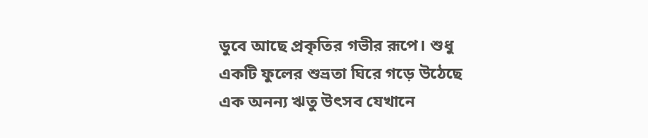ডুবে আছে প্রকৃতির গভীর রূপে। শুধু একটি ফুলের শুভ্রতা ঘিরে গড়ে উঠেছে এক অনন্য ঋতু উৎসব যেখানে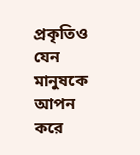প্রকৃতিও যেন মানুষকে আপন করে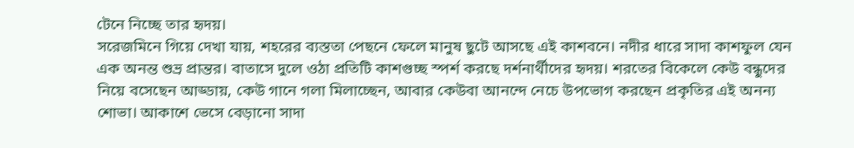টেনে নিচ্ছে তার হৃদয়।
সরেজমিনে গিয়ে দেখা যায়, শহরের ব্যস্ততা পেছনে ফেলে মানুষ ছুটে আসছে এই কাশবনে। নদীর ধারে সাদা কাশফুল যেন এক অনন্ত শুভ্র প্রান্তর। বাতাসে দুলে ওঠা প্রতিটি কাশগুচ্ছ স্পর্শ করছে দর্শনার্থীদের হৃদয়। শরতের বিকেলে কেউ বন্ধুদের নিয়ে বসেছেন আড্ডায়, কেউ গানে গলা মিলাচ্ছেন, আবার কেউবা আনন্দে নেচে উপভোগ করছেন প্রকৃতির এই অনন্য শোভা। আকাশে ভেসে বেড়ানো সাদা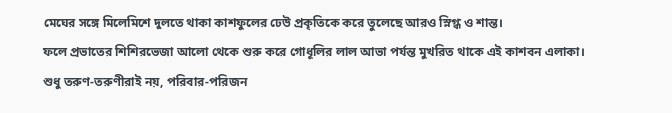মেঘের সঙ্গে মিলেমিশে দুলতে থাকা কাশফুলের ঢেউ প্রকৃতিকে করে তুলেছে আরও স্নিগ্ধ ও শান্ত।
ফলে প্রভাতের শিশিরভেজা আলো থেকে শুরু করে গোধূলির লাল আভা পর্যন্ত মুখরিত থাকে এই কাশবন এলাকা। শুধু তরুণ-তরুণীরাই নয়, পরিবার-পরিজন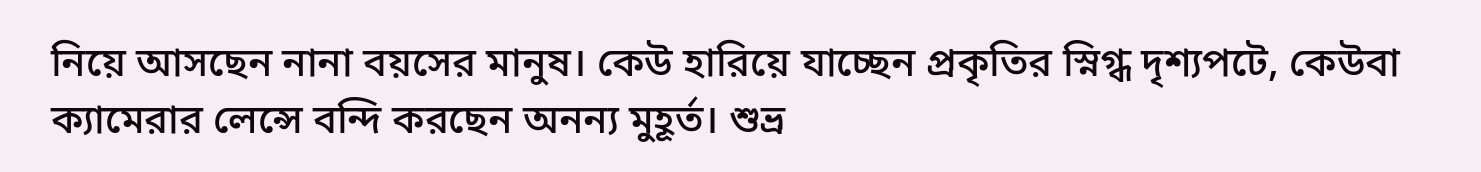নিয়ে আসছেন নানা বয়সের মানুষ। কেউ হারিয়ে যাচ্ছেন প্রকৃতির স্নিগ্ধ দৃশ্যপটে, কেউবা ক্যামেরার লেন্সে বন্দি করছেন অনন্য মুহূর্ত। শুভ্র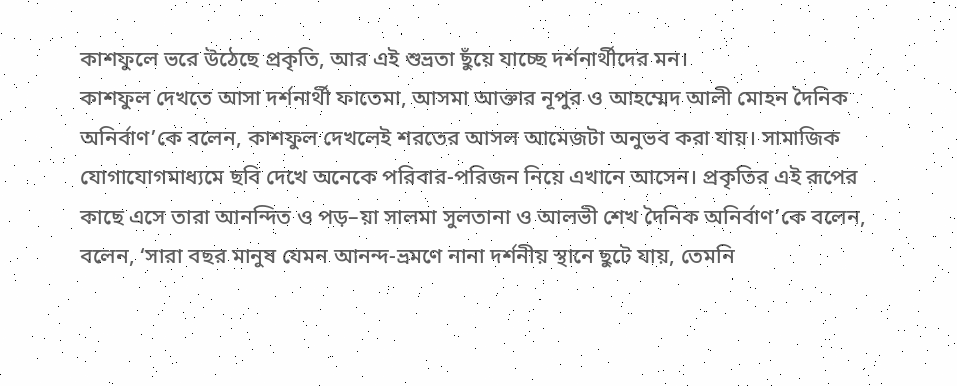কাশফুলে ভরে উঠেছে প্রকৃতি, আর এই শুভ্রতা ছুঁয়ে যাচ্ছে দর্শনার্থীদের মন।
কাশফুল দেখতে আসা দর্শনার্থী ফাতেমা, আসমা আক্তার নূপুর ও আহম্মেদ আলী মোহন দৈনিক অনির্বাণ’কে বলেন, কাশফুল দেখলেই শরতের আসল আমেজটা অনুভব করা যায়। সামাজিক যোগাযোগমাধ্যমে ছবি দেখে অনেকে পরিবার-পরিজন নিয়ে এখানে আসেন। প্রকৃতির এই রূপের কাছে এসে তারা আনন্দিত ও পড়–য়া সালমা সুলতানা ও আলভী শেখ দৈনিক অনির্বাণ’কে বলেন, বলেন, ‘সারা বছর মানুষ যেমন আনন্দ-ভ্রমণে নানা দর্শনীয় স্থানে ছুটে যায়, তেমনি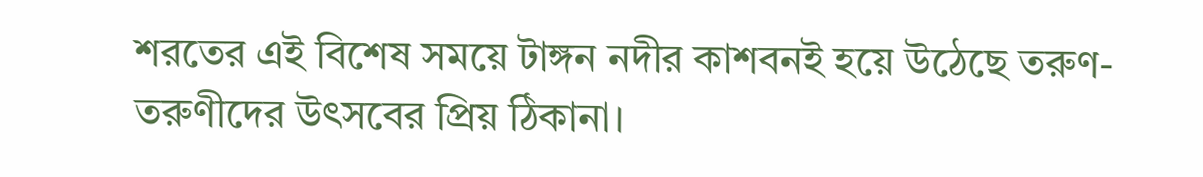শরতের এই বিশেষ সময়ে টাঙ্গন নদীর কাশবনই হয়ে উঠেছে তরুণ-তরুণীদের উৎসবের প্রিয় ঠিকানা।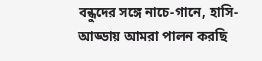বন্ধুদের সঙ্গে নাচে-গানে, হাসি-আড্ডায় আমরা পালন করছি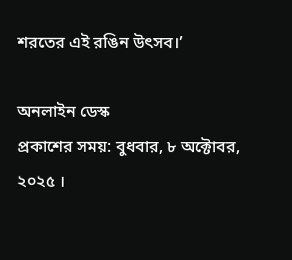শরতের এই রঙিন উৎসব।’

অনলাইন ডেস্ক
প্রকাশের সময়: বুধবার, ৮ অক্টোবর, ২০২৫ ।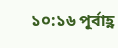১০:১৬ পূর্বাহ্ণ